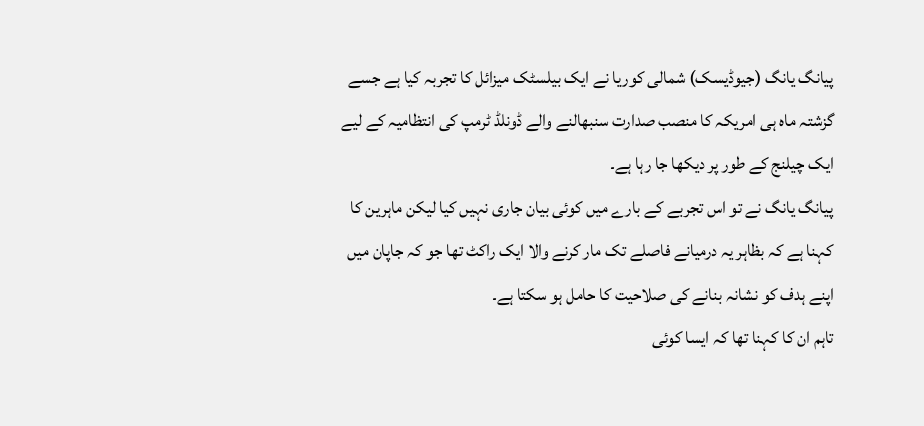پیانگ یانگ (جیوڈیسک) شمالی کوریا نے ایک بیلسٹک میزائل کا تجربہ کیا ہے جسے گزشتہ ماہ ہی امریکہ کا منصب صدارت سنبھالنے والے ڈونلڈ ٹرمپ کی انتظامیہ کے لیے ایک چیلنج کے طور پر دیکھا جا رہا ہے۔
پیانگ یانگ نے تو اس تجربے کے بارے میں کوئی بیان جاری نہیں کیا لیکن ماہرین کا کہنا ہے کہ بظاہر یہ درمیانے فاصلے تک مار کرنے والا ایک راکٹ تھا جو کہ جاپان میں اپنے ہدف کو نشانہ بنانے کی صلاحیت کا حامل ہو سکتا ہے۔
تاہم ان کا کہنا تھا کہ ایسا کوئی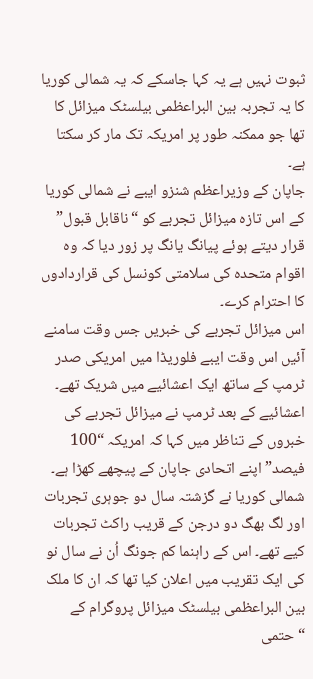ثبوت نہیں ہے یہ کہا جاسکے کہ یہ شمالی کوریا کا یہ تجربہ بین البراعظمی بیلسٹک میزائل کا تھا جو ممکنہ طور پر امریکہ تک مار کر سکتا ہے۔
جاپان کے وزیراعظم شنزو ایبے نے شمالی کوریا کے اس تازہ میزائل تجربے کو “ناقابل قبول” قرار دیتے ہوئے پیانگ یانگ پر زور دیا کہ وہ اقوام متحدہ کی سلامتی کونسل کی قراردادوں کا احترام کرے۔
اس میزائل تجربے کی خبریں جس وقت سامنے آئیں اس وقت ایبے فلوریڈا میں امریکی صدر ٹرمپ کے ساتھ ایک اعشائیے میں شریک تھے۔
اعشائیے کے بعد ٹرمپ نے میزائل تجربے کی خبروں کے تناظر میں کہا کہ امریکہ “100 فیصد” اپنے اتحادی جاپان کے پیچھے کھڑا ہے۔
شمالی کوریا نے گزشتہ سال دو جوہری تجربات اور لگ بھگ دو درجن کے قریب راکٹ تجربات کیے تھے۔ اس کے راہنما کم جونگ اُن نے سال نو کی ایک تقریب میں اعلان کیا تھا کہ ان کا ملک بین البراعظمی بیلسٹک میزائل پروگرام کے “حتمی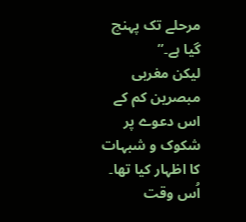مرحلے تک پہنچ گیا ہے۔”
لیکن مغربی مبصرین کم کے اس دعوے پر شکوک و شبہات کا اظہار کیا تھا۔
اُس وقت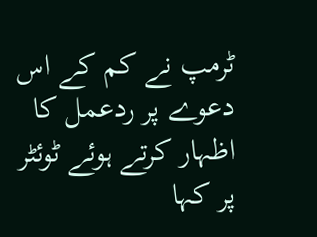ٹرمپ نے کم کے اس دعوے پر ردعمل کا اظہار کرتے ہوئے ٹوئٹر پر کہا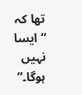تھا کہ “ایسا نہیں ہوگا۔”